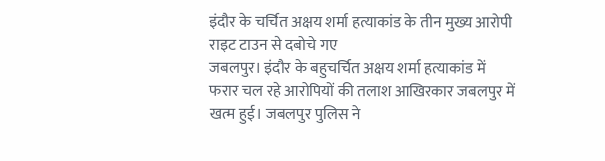इंदौर के चर्चित अक्षय शर्मा हत्याकांड के तीन मुख्य आरोपी राइट टाउन से दबोचे गए
जबलपुर। इंदौर के बहुचर्चित अक्षय शर्मा हत्याकांड में फरार चल रहे आरोपियों की तलाश आखिरकार जबलपुर में खत्म हुई। जबलपुर पुलिस ने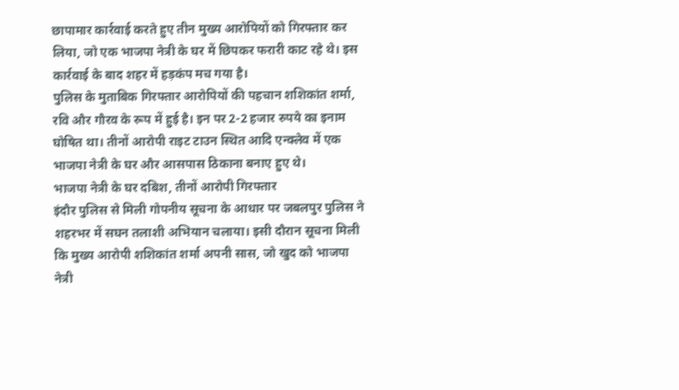छापामार कार्रवाई करते हुए तीन मुख्य आरोपियों को गिरफ्तार कर लिया, जो एक भाजपा नेत्री के घर में छिपकर फरारी काट रहे थे। इस कार्रवाई के बाद शहर में हड़कंप मच गया है।
पुलिस के मुताबिक गिरफ्तार आरोपियों की पहचान शशिकांत शर्मा, रवि और गौरव के रूप में हुई है। इन पर 2-2 हजार रुपये का इनाम घोषित था। तीनों आरोपी राइट टाउन स्थित आदि एन्क्लेव में एक भाजपा नेत्री के घर और आसपास ठिकाना बनाए हुए थे।
भाजपा नेत्री के घर दबिश, तीनों आरोपी गिरफ्तार
इंदौर पुलिस से मिली गोपनीय सूचना के आधार पर जबलपुर पुलिस ने शहरभर में सघन तलाशी अभियान चलाया। इसी दौरान सूचना मिली कि मुख्य आरोपी शशिकांत शर्मा अपनी सास, जो खुद को भाजपा नेत्री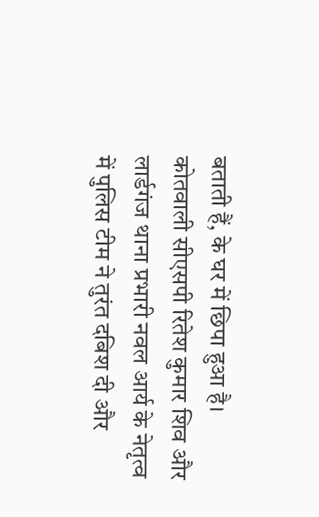बताती हैं, के घर में छिपा हुआ है।
कोतवाली सीएसपी रितेश कुमार शिव और लार्डगंज थाना प्रभारी नवल आर्य के नेतृत्व में पुलिस टीम ने तुरंत दबिश दी और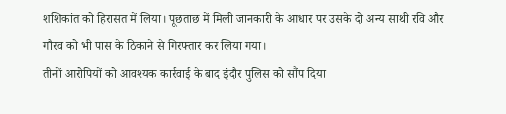शशिकांत को हिरासत में लिया। पूछताछ में मिली जानकारी के आधार पर उसके दो अन्य साथी रवि और गौरव को भी पास के ठिकाने से गिरफ्तार कर लिया गया।
तीनों आरोपियों को आवश्यक कार्रवाई के बाद इंदौर पुलिस को सौंप दिया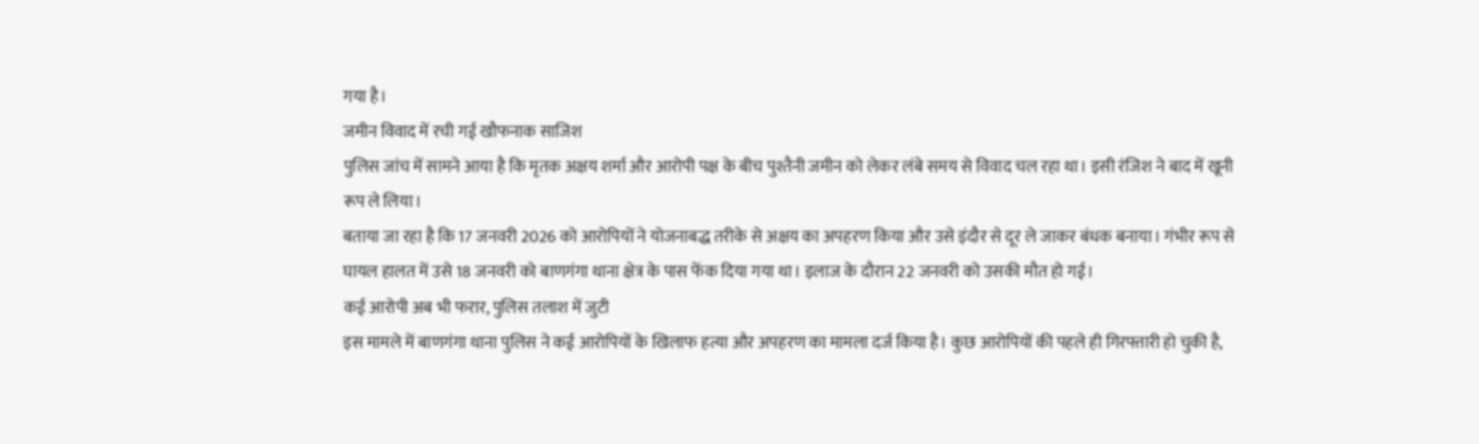गया है।
जमीन विवाद में रची गई खौफनाक साजिश
पुलिस जांच में सामने आया है कि मृतक अक्षय शर्मा और आरोपी पक्ष के बीच पुश्तैनी जमीन को लेकर लंबे समय से विवाद चल रहा था। इसी रंजिश ने बाद में खूनी रूप ले लिया।
बताया जा रहा है कि 17 जनवरी 2026 को आरोपियों ने योजनाबद्ध तरीके से अक्षय का अपहरण किया और उसे इंदौर से दूर ले जाकर बंधक बनाया। गंभीर रूप से घायल हालत में उसे 18 जनवरी को बाणगंगा थाना क्षेत्र के पास फेंक दिया गया था। इलाज के दौरान 22 जनवरी को उसकी मौत हो गई।
कई आरोपी अब भी फरार, पुलिस तलाश में जुटी
इस मामले में बाणगंगा थाना पुलिस ने कई आरोपियों के खिलाफ हत्या और अपहरण का मामला दर्ज किया है। कुछ आरोपियों की पहले ही गिरफ्तारी हो चुकी है,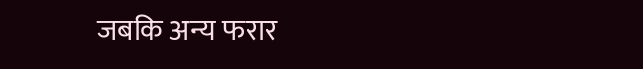जबकि अन्य फरार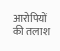आरोपियों की तलाश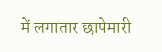में लगातार छापेमारी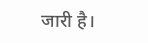जारी है।